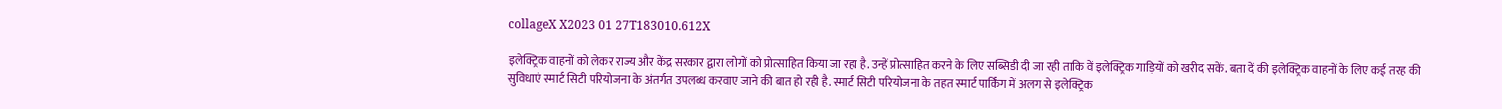collageX X2023 01 27T183010.612X

इलेक्ट्रिक वाहनों को लेकर राज्य और केंद्र सरकार द्वारा लोगों को प्रोत्साहित किया जा रहा है. उन्हें प्रोत्साहित करने के लिए सब्सिडी दी जा रही ताकि वें इलेक्ट्रिक गाड़ियों को खरीद सकें. बता दें की इलेक्ट्रिक वाहनों के लिए कई तरह की सुविधाएं स्मार्ट सिटी परियोजना के अंतर्गत उपलब्ध करवाए जाने की बात हो रही है. स्मार्ट सिटी परियोजना के तहत स्मार्ट पार्किंग में अलग से इलेक्ट्रिक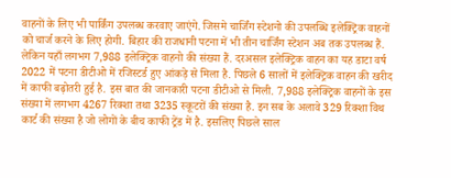वाहनों के लिए भी पार्किंग उपलब्ध करवाए जाएंगे. जिसमे चार्जिंग स्टेशनो की उपलब्धि इलेक्ट्रिक वाहनों को चार्ज करने के लिए होगी. बिहार की राजधानी पटना में भी तीन चार्जिंग स्टेशन अब तक उपलब्ध हैं. लेकिन यहाँ लगभग 7,988 इलेक्ट्रिक वाहनो की संख्या हैं. दरअसल इलेक्ट्रिक वाहन का यह डाटा वर्ष 2022 में पटना डीटीओ में रजिस्टर्ड हुए आंकड़े से मिला है. पिछले 6 सालों में इलेक्ट्रिक वाहन की खरीद में काफी बढ़ोतरी हुई है. इस बात की जानकारी पटना डीटीओ से मिली. 7,988 इलेक्ट्रिक वाहनों के इस संख्या में लगभग 4267 रिक्शा तथा 3235 स्कूटरों की संख्या है. इन सब के अलावे 329 रिक्शा विथ कार्ट की संख्या है जो लोगों के बीच काफी ट्रेंड में है. इसलिए पिछले साल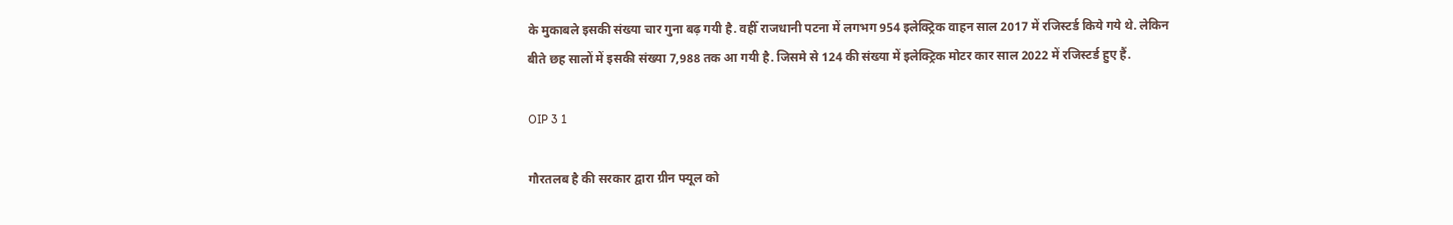के मुकाबले इसकी संख्या चार गुना बढ़ गयी है. वहीँ राजधानी पटना में लगभग 954 इलेक्ट्रिक वाहन साल 2017 में रजिस्टर्ड किये गये थे. लेकिन बीते छह सालों में इसकी संख्या 7,988 तक आ गयी है. जिसमे से 124 की संख्या में इलेक्ट्रिक मोटर कार साल 2022 में रजिस्टर्ड हुए हैं.

OIP 3 1

गौरतलब है की सरकार द्वारा ग्रीन फ्यूल को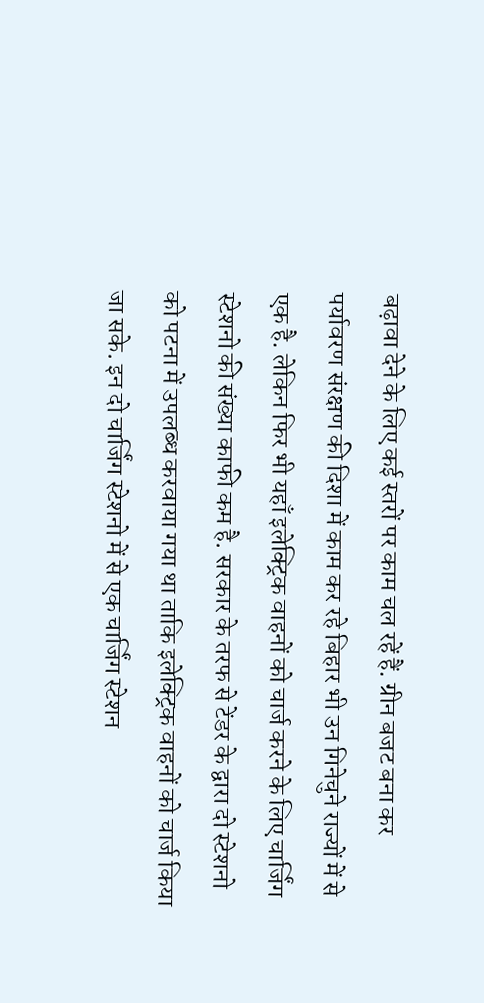बढ़ावा देने के लिए कई स्तरों पर काम चल रहें हैं. ग्रीन बजट बना कर पर्यावरण संरक्षण की दिशा में काम कर रहे बिहार भी उन गिनेचुने राज्यों में से एक है. लेकिन फिर भी यहाँ इलेक्ट्रिक वाहनों को चार्ज करने के लिए चार्जिंग स्टेशनो की संख्या काफी कम है. सरकार के तरफ से टेंडर के द्वारा दो स्टेशनो को पटना में उपलब्ध करवाया गया था ताकि इलेक्ट्रिक वाहनों को चार्ज किया जा सके. इन दो चार्जिंग स्टेशनो में से एक चार्जिंग स्टेशन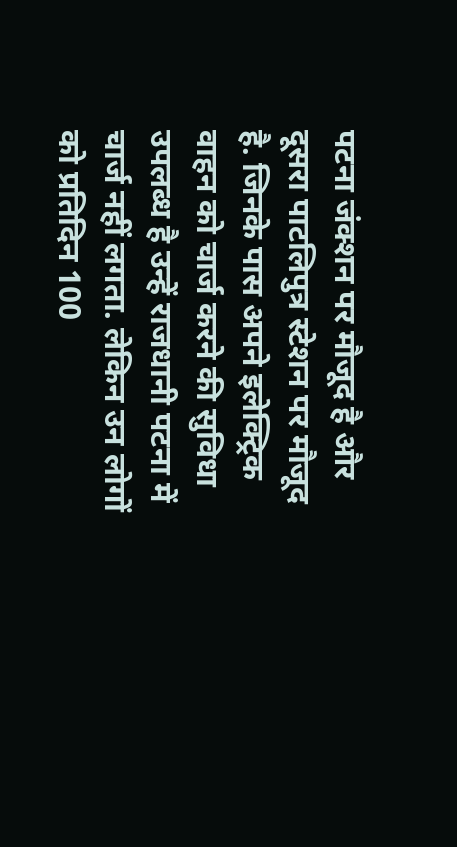पटना जंक्शन पर मौजूद है और दूसरा पाटलिपुत्र स्टेशन पर मौजूद है. जिनके पास अपने इलेक्ट्रिक वाहन को चार्ज करने की सुविधा उपलब्ध है उन्हें राजधानी पटना में चार्ज नहीं लगता. लेकिन उन लोगों को प्रतिदिन 100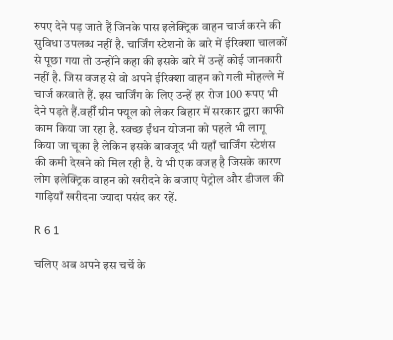रुपए देने पड़ जाते हैं जिनके पास इलेक्ट्रिक वाहन चार्ज करने की सुविधा उपलब्ध नहीं है. चार्जिंग स्टेशनो के बारे में ईरिक्शा चालकों से पूछा गया तो उन्होंने कहा की इसके बारे में उन्हें कोई जानकारी नहीं है. जिस वजह से वो अपने ईरिक्शा वाहन को गली मोहल्ले में चार्ज करवाते हैं. इस चार्जिंग के लिए उन्हें हर रोज 100 रूपए भी देने पड़ते हैं.वहीँ ग्रीन फ्यूल को लेकर बिहार में सरकार द्वारा काफी काम किया जा रहा है. स्वच्छ ईंधन योजना को पहले भी लागू किया जा चूका है लेकिन इसके बावजूद भी यहाँ चार्जिंग स्टेशंस की कमी देखने को मिल रही है. ये भी एक वजह है जिसके कारण लोग इलेक्ट्रिक वाहन को खरीदने के बजाए पेट्रोल और डीजल की गाड़ियाँ खरीदना ज्यादा पसंद कर रहें.

R 6 1

चलिए अब अपने इस चर्चे के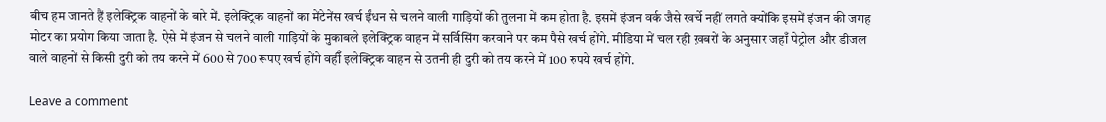बीच हम जानते हैं इलेक्ट्रिक वाहनों के बारे में. इलेक्ट्रिक वाहनों का मेंटेनेंस खर्च ईंधन से चलने वाली गाड़ियों की तुलना में कम होता है. इसमें इंजन वर्क जैसे खर्चे नहीं लगते क्योंकि इसमें इंजन की जगह मोटर का प्रयोग किया जाता है. ऐसे में इंजन से चलने वाली गाड़ियों के मुकाबले इलेक्ट्रिक वाहन में सर्विसिंग करवाने पर कम पैसे खर्च होंगे. मीडिया में चल रही ख़बरों के अनुसार जहाँ पेट्रोल और डीजल वाले वाहनों से किसी दुरी को तय करने में 600 से 700 रूपए खर्च होंगे वहीँ इलेक्ट्रिक वाहन से उतनी ही दुरी को तय करने में 100 रुपये खर्च होंगे.

Leave a comment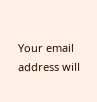Your email address will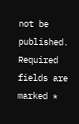not be published. Required fields are marked *